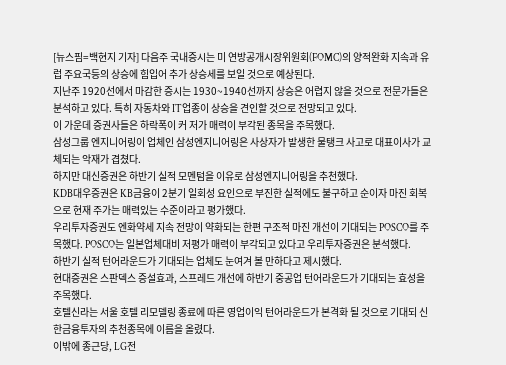[뉴스핌=백현지 기자] 다음주 국내증시는 미 연방공개시장위원회(FOMC)의 양적완화 지속과 유럽 주요국등의 상승에 힘입어 추가 상승세를 보일 것으로 예상된다.
지난주 1920선에서 마감한 증시는 1930~1940선까지 상승은 어렵지 않을 것으로 전문가들은 분석하고 있다. 특히 자동차와 IT업종이 상승을 견인할 것으로 전망되고 있다.
이 가운데 증권사들은 하락폭이 커 저가 매력이 부각된 종목을 주목했다.
삼성그룹 엔지니어링이 업체인 삼성엔지니어링은 사상자가 발생한 물탱크 사고로 대표이사가 교체되는 악재가 겹쳤다.
하지만 대신증권은 하반기 실적 모멘텀을 이유로 삼성엔지니어링을 추천했다.
KDB대우증권은 KB금융이 2분기 일회성 요인으로 부진한 실적에도 불구하고 순이자 마진 회복으로 현재 주가는 매력있는 수준이라고 평가했다.
우리투자증권도 엔화약세 지속 전망이 약화되는 한편 구조적 마진 개선이 기대되는 POSCO를 주목했다. POSCO는 일본업체대비 저평가 매력이 부각되고 있다고 우리투자증권은 분석했다.
하반기 실적 턴어라운드가 기대되는 업체도 눈여겨 볼 만하다고 제시했다.
현대증권은 스판덱스 증설효과, 스프레드 개선에 하반기 중공업 턴어라운드가 기대되는 효성을 주목했다.
호텔신라는 서울 호텔 리모델링 종료에 따른 영업이익 턴어라운드가 본격화 될 것으로 기대되 신한금융투자의 추천종목에 이름을 올렸다.
이밖에 종근당, LG전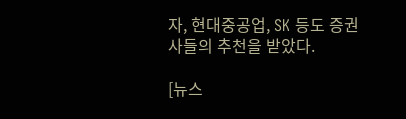자, 현대중공업, SK 등도 증권사들의 추천을 받았다.

[뉴스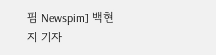핌 Newspim] 백현지 기자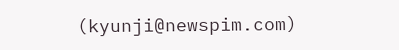(kyunji@newspim.com)